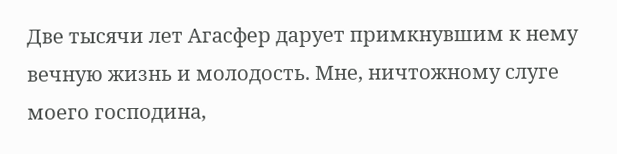Две тысячи лет Агасфер дарует примкнувшим к нему вечную жизнь и молодость. Мне, ничтожному слуге моего господина,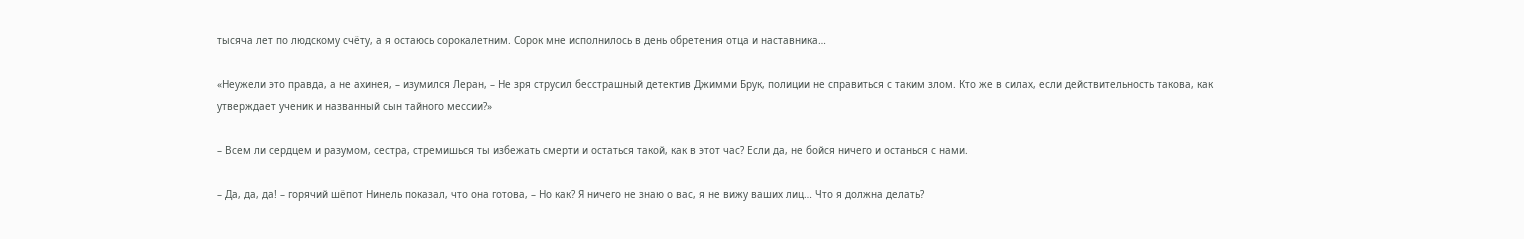тысяча лет по людскому счёту, а я остаюсь сорокалетним. Сорок мне исполнилось в день обретения отца и наставника…

«Неужели это правда, а не ахинея, – изумился Леран, – Не зря струсил бесстрашный детектив Джимми Брук, полиции не справиться с таким злом. Кто же в силах, если действительность такова, как утверждает ученик и названный сын тайного мессии?»

– Всем ли сердцем и разумом, сестра, стремишься ты избежать смерти и остаться такой, как в этот час? Если да, не бойся ничего и останься с нами.

– Да, да, да! – горячий шёпот Нинель показал, что она готова, – Но как? Я ничего не знаю о вас, я не вижу ваших лиц… Что я должна делать?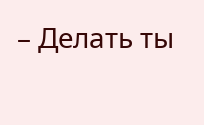– Делать ты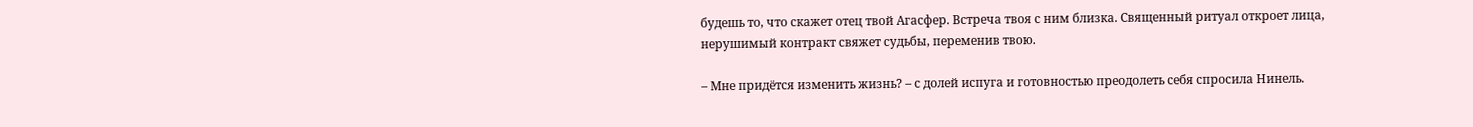будешь то, что скажет отец твой Агасфер. Встреча твоя с ним близка. Священный ритуал откроет лица, нерушимый контракт свяжет судьбы, переменив твою.

– Мне придётся изменить жизнь? – с долей испуга и готовностью преодолеть себя спросила Нинель.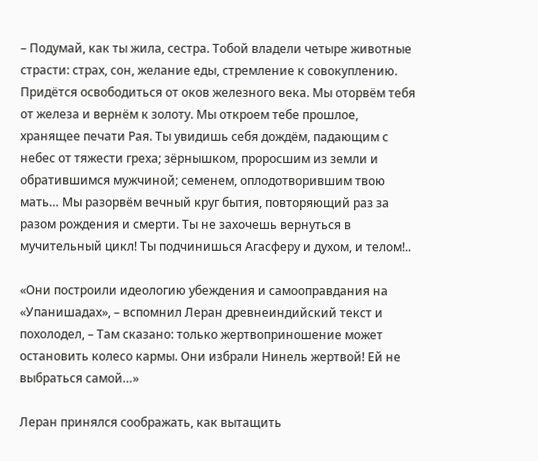– Подумай, как ты жила, сестра. Тобой владели четыре животные страсти: страх, сон, желание еды, стремление к совокуплению. Придётся освободиться от оков железного века. Мы оторвём тебя от железа и вернём к золоту. Мы откроем тебе прошлое, хранящее печати Рая. Ты увидишь себя дождём, падающим с небес от тяжести греха; зёрнышком, проросшим из земли и обратившимся мужчиной; семенем, оплодотворившим твою мать… Мы разорвём вечный круг бытия, повторяющий раз за разом рождения и смерти. Ты не захочешь вернуться в мучительный цикл! Ты подчинишься Агасферу и духом, и телом!..

«Они построили идеологию убеждения и самооправдания на «Упанишадах», – вспомнил Леран древнеиндийский текст и похолодел, – Там сказано: только жертвоприношение может остановить колесо кармы. Они избрали Нинель жертвой! Ей не выбраться самой…»

Леран принялся соображать, как вытащить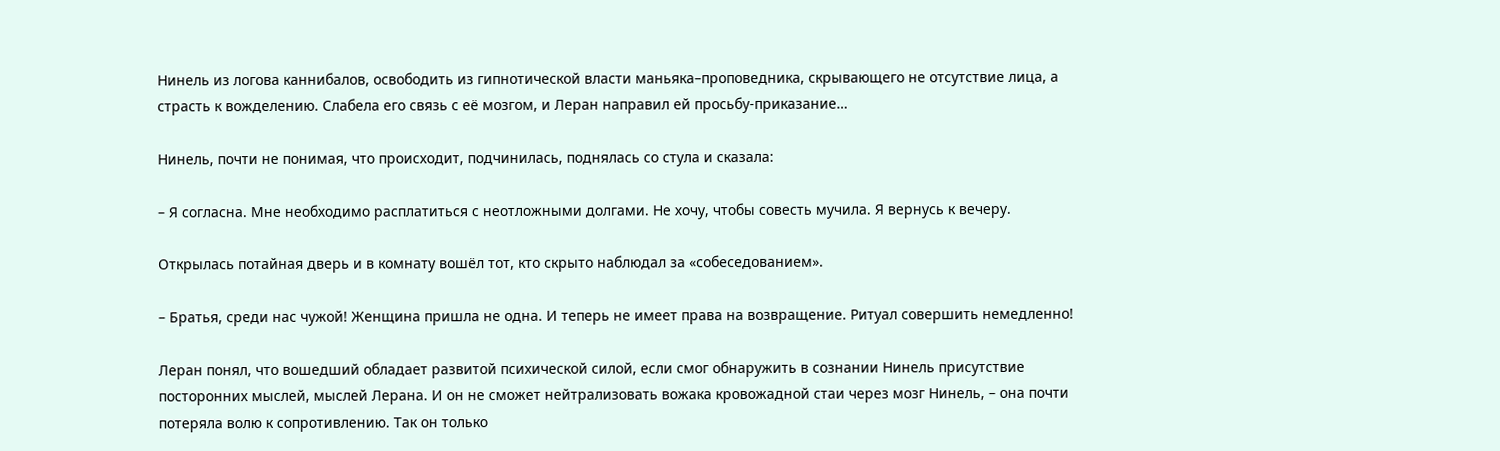Нинель из логова каннибалов, освободить из гипнотической власти маньяка–проповедника, скрывающего не отсутствие лица, а страсть к вожделению. Слабела его связь с её мозгом, и Леран направил ей просьбу-приказание…

Нинель, почти не понимая, что происходит, подчинилась, поднялась со стула и сказала:

– Я согласна. Мне необходимо расплатиться с неотложными долгами. Не хочу, чтобы совесть мучила. Я вернусь к вечеру.

Открылась потайная дверь и в комнату вошёл тот, кто скрыто наблюдал за «собеседованием».

– Братья, среди нас чужой! Женщина пришла не одна. И теперь не имеет права на возвращение. Ритуал совершить немедленно!

Леран понял, что вошедший обладает развитой психической силой, если смог обнаружить в сознании Нинель присутствие посторонних мыслей, мыслей Лерана. И он не сможет нейтрализовать вожака кровожадной стаи через мозг Нинель, – она почти потеряла волю к сопротивлению. Так он только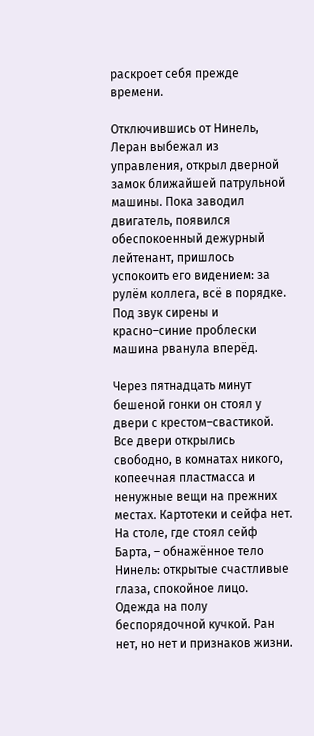раскроет себя прежде времени.

Отключившись от Нинель, Леран выбежал из управления, открыл дверной замок ближайшей патрульной машины. Пока заводил двигатель, появился обеспокоенный дежурный лейтенант, пришлось успокоить его видением: за рулём коллега, всё в порядке. Под звук сирены и красно–синие проблески машина рванула вперёд.

Через пятнадцать минут бешеной гонки он стоял у двери с крестом–свастикой. Все двери открылись свободно, в комнатах никого, копеечная пластмасса и ненужные вещи на прежних местах. Картотеки и сейфа нет. На столе, где стоял сейф Барта, – обнажённое тело Нинель: открытые счастливые глаза, спокойное лицо. Одежда на полу беспорядочной кучкой. Ран нет, но нет и признаков жизни.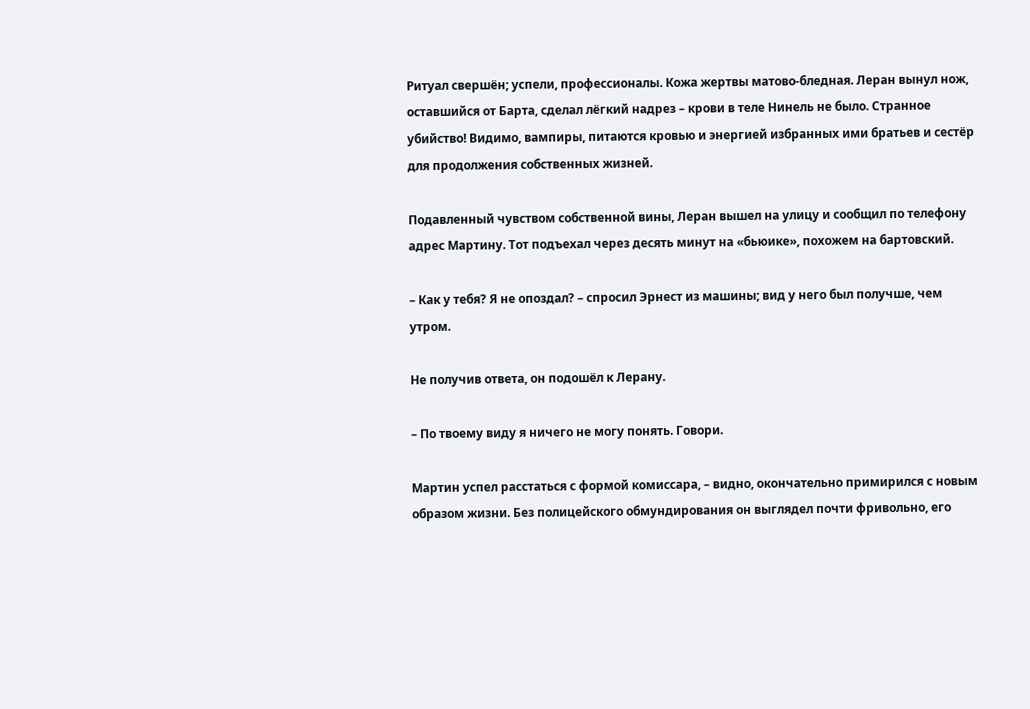Ритуал свершён; успели, профессионалы. Кожа жертвы матово-бледная. Леран вынул нож, оставшийся от Барта, сделал лёгкий надрез – крови в теле Нинель не было. Странное убийство! Видимо, вампиры, питаются кровью и энергией избранных ими братьев и сестёр для продолжения собственных жизней.

Подавленный чувством собственной вины, Леран вышел на улицу и сообщил по телефону адрес Мартину. Тот подъехал через десять минут на «бьюике», похожем на бартовский.

– Как у тебя? Я не опоздал? – спросил Эрнест из машины; вид у него был получше, чем утром.

Не получив ответа, он подошёл к Лерану.

– По твоему виду я ничего не могу понять. Говори.

Мартин успел расстаться с формой комиссара, – видно, окончательно примирился с новым образом жизни. Без полицейского обмундирования он выглядел почти фривольно, его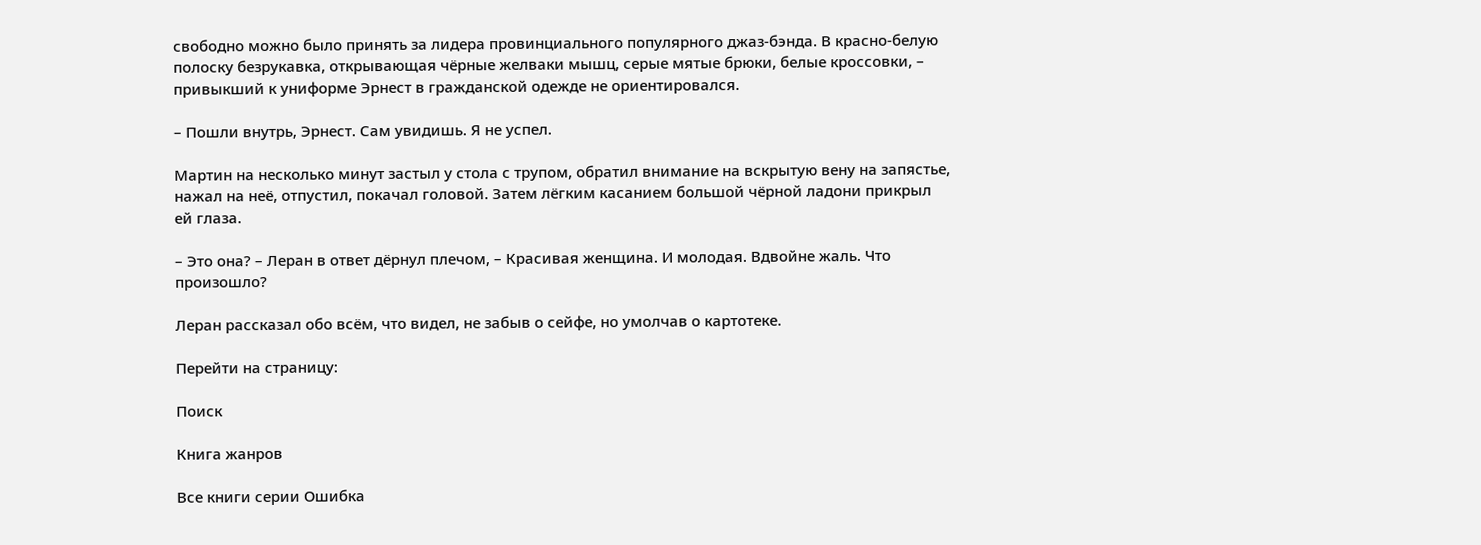свободно можно было принять за лидера провинциального популярного джаз-бэнда. В красно-белую полоску безрукавка, открывающая чёрные желваки мышц, серые мятые брюки, белые кроссовки, – привыкший к униформе Эрнест в гражданской одежде не ориентировался.

– Пошли внутрь, Эрнест. Сам увидишь. Я не успел.

Мартин на несколько минут застыл у стола с трупом, обратил внимание на вскрытую вену на запястье, нажал на неё, отпустил, покачал головой. Затем лёгким касанием большой чёрной ладони прикрыл ей глаза.

– Это она? – Леран в ответ дёрнул плечом, – Красивая женщина. И молодая. Вдвойне жаль. Что произошло?

Леран рассказал обо всём, что видел, не забыв о сейфе, но умолчав о картотеке.

Перейти на страницу:

Поиск

Книга жанров

Все книги серии Ошибка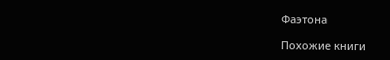Фаэтона

Похожие книги